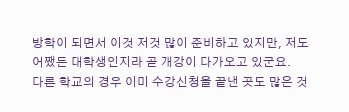방학이 되면서 이것 저것 많이 준비하고 있지만, 저도 어쨌든 대학생인지라 곧 개강이 다가오고 있군요.
다른 학교의 경우 이미 수강신청을 끝낸 곳도 많은 것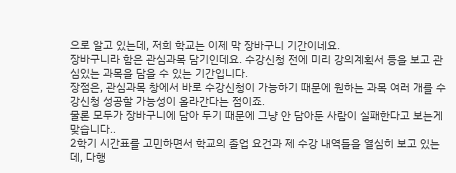으로 알고 있는데, 저희 학교는 이제 막 장바구니 기간이네요.
장바구니라 함은 관심과목 담기인데요. 수강신청 전에 미리 강의계획서 등을 보고 관심있는 과목을 담을 수 있는 기간입니다.
장점은, 관심과목 창에서 바로 수강신청이 가능하기 때문에 원하는 과목 여러 개를 수강신청 성공할 가능성이 올라간다는 점이죠.
물론 모두가 장바구니에 담아 두기 때문에 그냥 안 담아둔 사람이 실패한다고 보는게 맞습니다..
2학기 시간표를 고민하면서 학교의 졸업 요건과 제 수강 내역들을 열심히 보고 있는데, 다행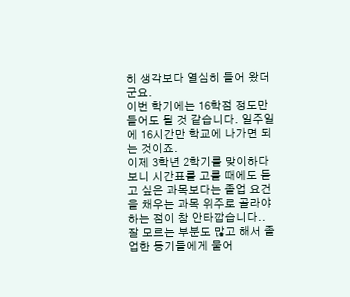히 생각보다 열심히 들어 왔더군요.
이번 학기에는 16학점 정도만 들어도 될 것 같습니다. 일주일에 16시간만 학교에 나가면 되는 것이죠.
이제 3학년 2학기를 맞이하다 보니 시간표를 고를 때에도 듣고 싶은 과목보다는 졸업 요건을 채우는 과목 위주로 골라야 하는 점이 참 안타깝습니다..
잘 모르는 부분도 많고 해서 졸업한 동기들에게 물어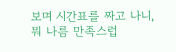보며 시간표를 짜고 나니, 뭐 나름 만족스럽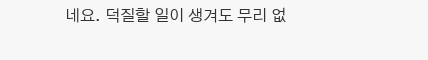네요. 덕질할 일이 생겨도 무리 없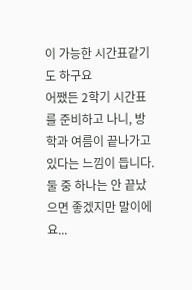이 가능한 시간표같기도 하구요
어쨌든 2학기 시간표를 준비하고 나니, 방학과 여름이 끝나가고 있다는 느낌이 듭니다.
둘 중 하나는 안 끝났으면 좋겠지만 말이에요...